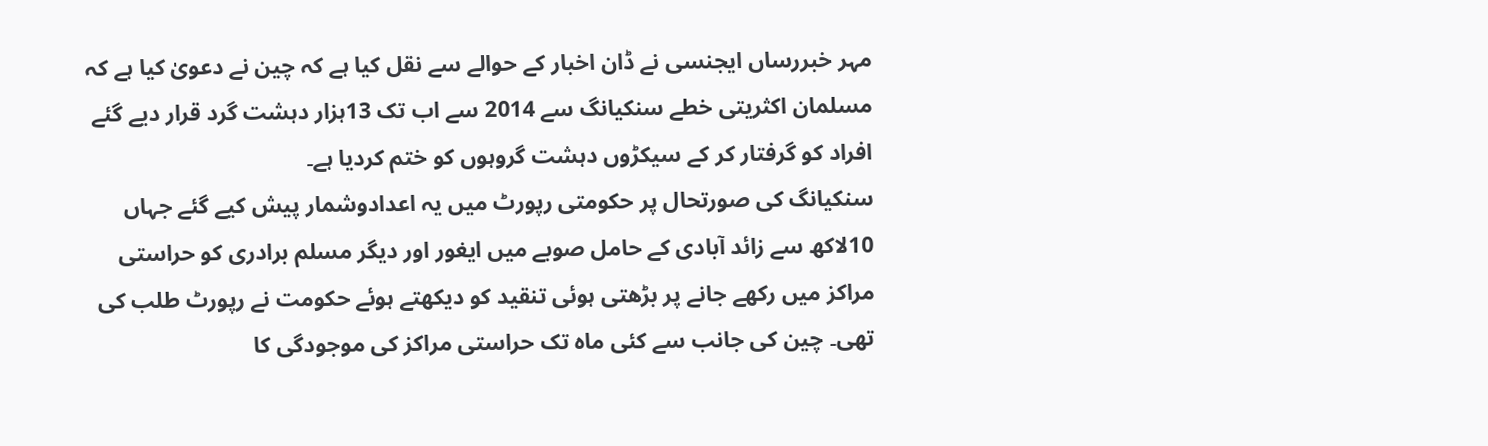مہر خبررساں ایجنسی نے ڈان اخبار کے حوالے سے نقل کیا ہے کہ چین نے دعویٰ کیا ہے کہ مسلمان اکثریتی خطے سنکیانگ سے 2014 سے اب تک 13ہزار دہشت گرد قرار دیے گئے افراد کو گرفتار کر کے سیکڑوں دہشت گروہوں کو ختم کردیا ہے۔
سنکیانگ کی صورتحال پر حکومتی رپورٹ میں یہ اعدادوشمار پیش کیے گئے جہاں 10لاکھ سے زائد آبادی کے حامل صوبے میں ایغور اور دیگر مسلم برادری کو حراستی مراکز میں رکھے جانے پر بڑھتی ہوئی تنقید کو دیکھتے ہوئے حکومت نے رپورٹ طلب کی تھی۔ چین کی جانب سے کئی ماہ تک حراستی مراکز کی موجودگی کا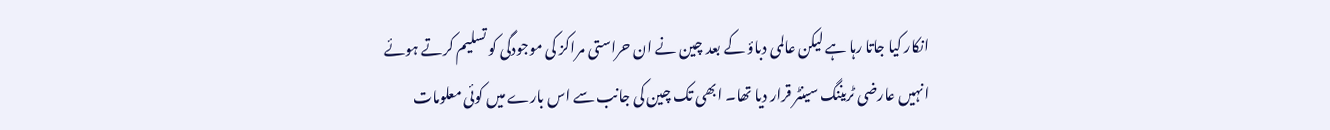انکار کیا جاتا رہا ہے لیکن عالمی دباؤ کے بعد چین نے ان حراستی مراکز کی موجودگی کو تسلیم کرتے ہوئے انہیں عارضی ٹریننگ سینٹر قرار دیا تھا۔ ابھی تک چین کی جانب سے اس بارے میں کوئی معلومات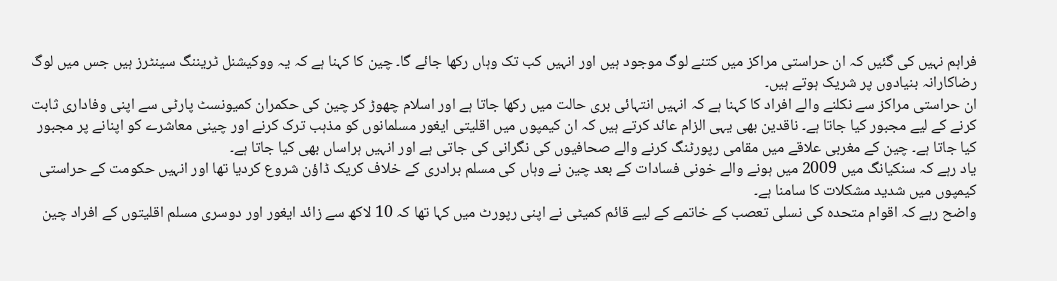فراہم نہیں کی گئیں کہ ان حراستی مراکز میں کتنے لوگ موجود ہیں اور انہیں کب تک وہاں رکھا جائے گا۔ چین کا کہنا ہے کہ یہ ووکیشنل ٹریننگ سینٹرز ہیں جس میں لوگ رضاکارانہ بنیادوں پر شریک ہوتے ہیں۔
ان حراستی مراکز سے نکلنے والے افراد کا کہنا ہے کہ انہیں انتہائی بری حالت میں رکھا جاتا ہے اور اسلام چھوڑ کر چین کی حکمران کمیونسٹ پارٹی سے اپنی وفاداری ثابت کرنے کے لیے مجبور کیا جاتا ہے۔ ناقدین بھی یہی الزام عائد کرتے ہیں کہ ان کیمپوں میں اقلیتی ایغور مسلمانوں کو مذہب ترک کرنے اور چینی معاشرے کو اپنانے پر مجبور کیا جاتا ہے۔ چین کے مغربی علاقے میں مقامی رپورٹنگ کرنے والے صحافیوں کی نگرانی کی جاتی ہے اور انہیں ہراساں بھی کیا جاتا ہے۔
یاد رہے کہ سنکیانگ میں 2009 میں ہونے والے خونی فسادات کے بعد چین نے وہاں کی مسلم برادری کے خلاف کریک ڈاؤن شروع کردیا تھا اور انہیں حکومت کے حراستی کیمپوں میں شدید مشکلات کا سامنا ہے۔
واضح رہے کہ اقوام متحدہ کی نسلی تعصب کے خاتمے کے لیے قائم کمیٹی نے اپنی رپورٹ میں کہا تھا کہ 10 لاکھ سے زائد ایغور اور دوسری مسلم اقلیتوں کے افراد چین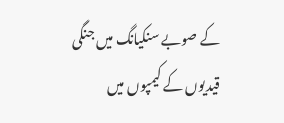کے صوبے سنکیانگ میں جنگی قیدیوں کے کیمپوں میں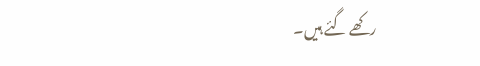رکھے گئے ہیں۔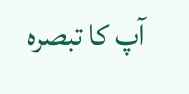آپ کا تبصرہ